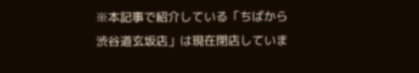※本記事で紹介している「ちばから 渋谷道玄坂店」は現在閉店していま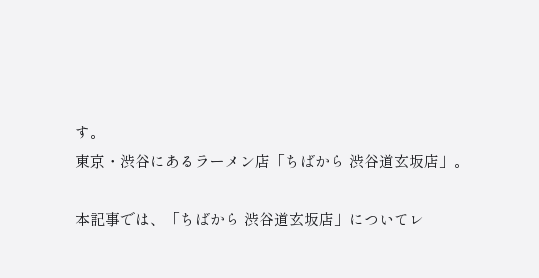す。
東京・渋谷にあるラーメン店「ちばから 渋谷道玄坂店」。

本記事では、「ちばから 渋谷道玄坂店」についてレ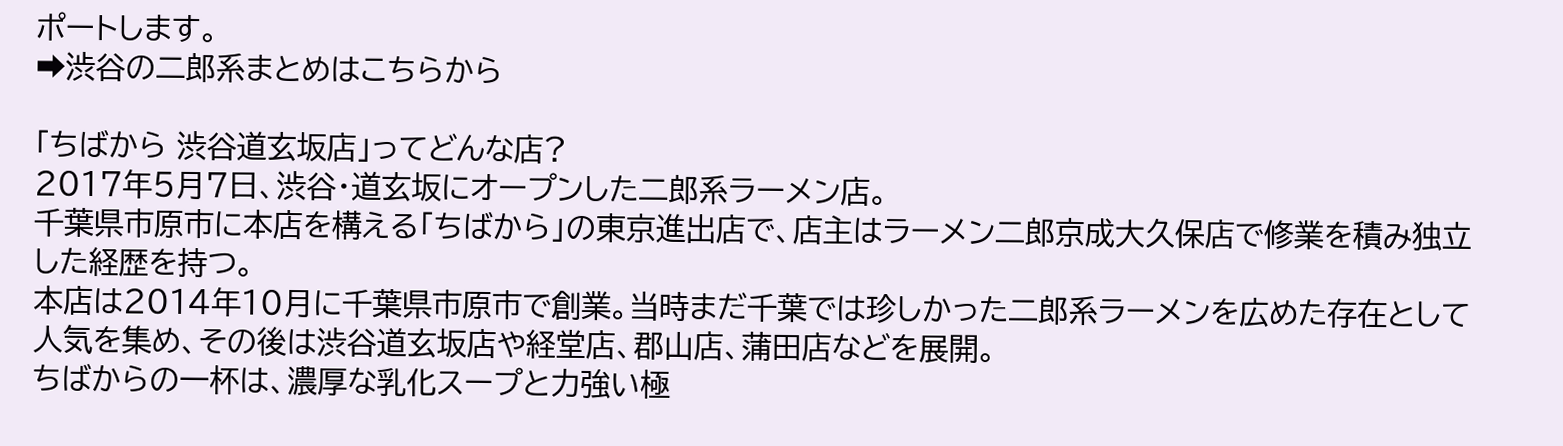ポートします。
➡渋谷の二郎系まとめはこちらから

「ちばから 渋谷道玄坂店」ってどんな店?
2017年5月7日、渋谷・道玄坂にオープンした二郎系ラーメン店。
千葉県市原市に本店を構える「ちばから」の東京進出店で、店主はラーメン二郎京成大久保店で修業を積み独立した経歴を持つ。
本店は2014年10月に千葉県市原市で創業。当時まだ千葉では珍しかった二郎系ラーメンを広めた存在として人気を集め、その後は渋谷道玄坂店や経堂店、郡山店、蒲田店などを展開。
ちばからの一杯は、濃厚な乳化スープと力強い極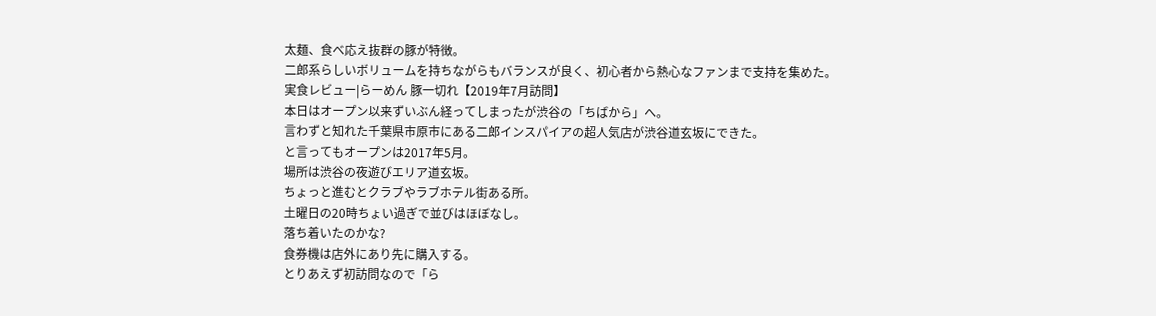太麺、食べ応え抜群の豚が特徴。
二郎系らしいボリュームを持ちながらもバランスが良く、初心者から熱心なファンまで支持を集めた。
実食レビュー|らーめん 豚一切れ【2019年7月訪問】
本日はオープン以来ずいぶん経ってしまったが渋谷の「ちばから」へ。
言わずと知れた千葉県市原市にある二郎インスパイアの超人気店が渋谷道玄坂にできた。
と言ってもオープンは2017年5月。
場所は渋谷の夜遊びエリア道玄坂。
ちょっと進むとクラブやラブホテル街ある所。
土曜日の20時ちょい過ぎで並びはほぼなし。
落ち着いたのかな?
食券機は店外にあり先に購入する。
とりあえず初訪問なので「ら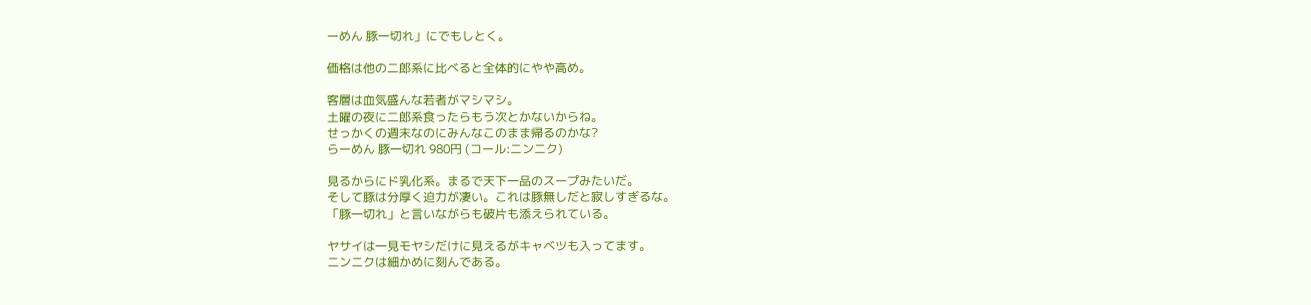ーめん 豚一切れ」にでもしとく。

価格は他の二郎系に比べると全体的にやや高め。

客層は血気盛んな若者がマシマシ。
土曜の夜に二郎系食ったらもう次とかないからね。
せっかくの週末なのにみんなこのまま帰るのかな?
らーめん 豚一切れ 980円 (コール:ニンニク)

見るからにド乳化系。まるで天下一品のスープみたいだ。
そして豚は分厚く迫力が凄い。これは豚無しだと寂しすぎるな。
「豚一切れ」と言いながらも破片も添えられている。

ヤサイは一見モヤシだけに見えるがキャベツも入ってます。
ニンニクは細かめに刻んである。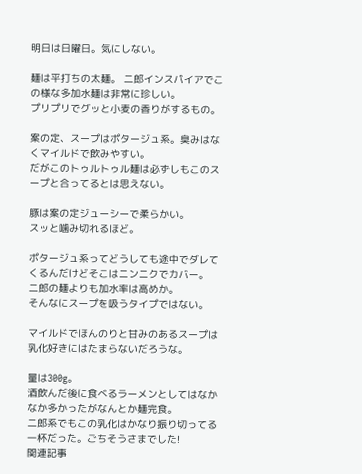明日は日曜日。気にしない。

麺は平打ちの太麺。 二郎インスパイアでこの様な多加水麺は非常に珍しい。
プリプリでグッと小麦の香りがするもの。

案の定、スープはポタージュ系。臭みはなくマイルドで飲みやすい。
だがこのトゥルトゥル麺は必ずしもこのスープと合ってるとは思えない。

豚は案の定ジューシーで柔らかい。
スッと噛み切れるほど。

ポタージュ系ってどうしても途中でダレてくるんだけどそこはニンニクでカバー。
二郎の麺よりも加水率は高めか。
そんなにスープを吸うタイプではない。

マイルドでほんのりと甘みのあるスープは乳化好きにはたまらないだろうな。

量は300g。
酒飲んだ後に食べるラーメンとしてはなかなか多かったがなんとか麺完食。
二郎系でもこの乳化はかなり振り切ってる一杯だった。ごちそうさまでした!
関連記事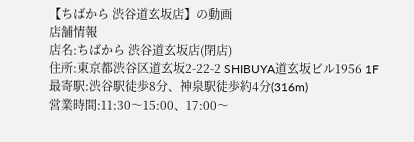【ちばから 渋谷道玄坂店】の動画
店舗情報
店名:ちばから 渋谷道玄坂店(閉店)
住所:東京都渋谷区道玄坂2-22-2 SHIBUYA道玄坂ビル1956 1F
最寄駅:渋谷駅徒歩8分、神泉駅徒歩約4分(316m)
営業時間:11:30〜15:00、17:00〜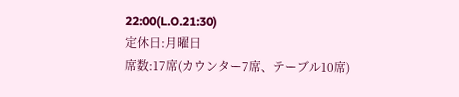22:00(L.O.21:30)
定休日:月曜日
席数:17席(カウンター7席、テーブル10席)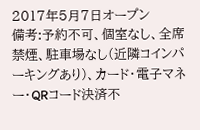2017年5月7日オープン
備考:予約不可、個室なし、全席禁煙、駐車場なし(近隣コインパーキングあり)、カード・電子マネー・QRコード決済不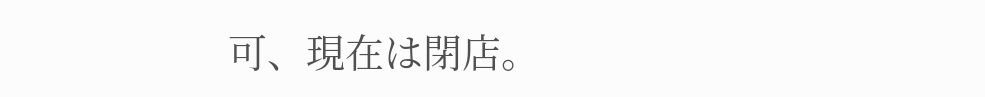可、現在は閉店。